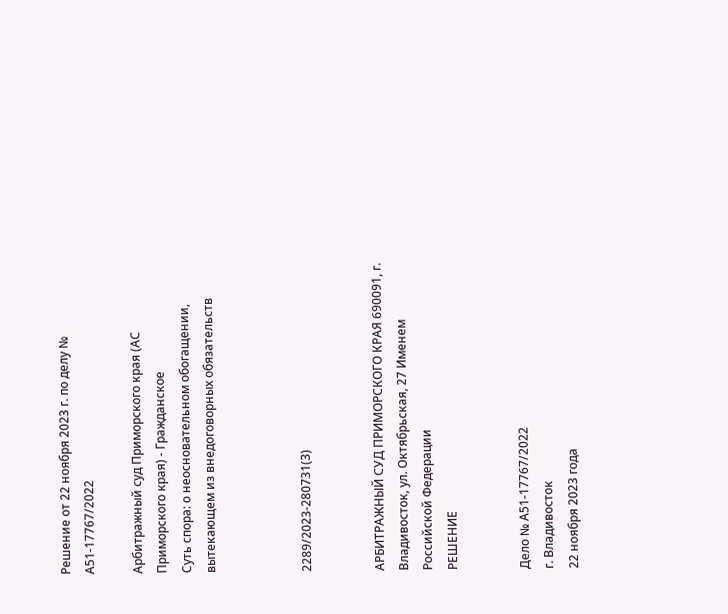Решение от 22 ноября 2023 г. по делу № А51-17767/2022

Арбитражный суд Приморского края (АС Приморского края) - Гражданское
Суть спора: о неосновательном обогащении, вытекающем из внедоговорных обязательств



2289/2023-280731(3)


АРБИТРАЖНЫЙ СУД ПРИМОРСКОГО КРАЯ 690091, г. Владивосток, ул. Октябрьская, 27 Именем Российской Федерации
РЕШЕНИЕ


Дело № А51-17767/2022
г. Владивосток
22 ноября 2023 года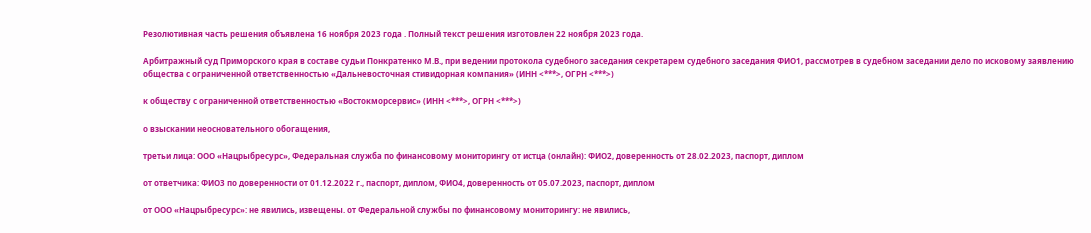Резолютивная часть решения объявлена 16 ноября 2023 года . Полный текст решения изготовлен 22 ноября 2023 года.

Арбитражный суд Приморского края в составе судьи Понкратенко М.В., при ведении протокола судебного заседания секретарем судебного заседания ФИО1, рассмотрев в судебном заседании дело по исковому заявлению общества с ограниченной ответственностью «Дальневосточная стивидорная компания» (ИНН <***>, ОГРН <***>)

к обществу с ограниченной ответственностью «Востокморсервис» (ИНН <***>, ОГРН <***>)

о взыскании неосновательного обогащения,

третьи лица: ООО «Нацрыбресурс», Федеральная служба по финансовому мониторингу от истца (онлайн): ФИО2, доверенность от 28.02.2023, паспорт, диплом

от ответчика: ФИО3 по доверенности от 01.12.2022 г., паспорт, диплом, ФИО4, доверенность от 05.07.2023, паспорт, диплом

от ООО «Нацрыбресурс»: не явились, извещены. от Федеральной службы по финансовому мониторингу: не явились,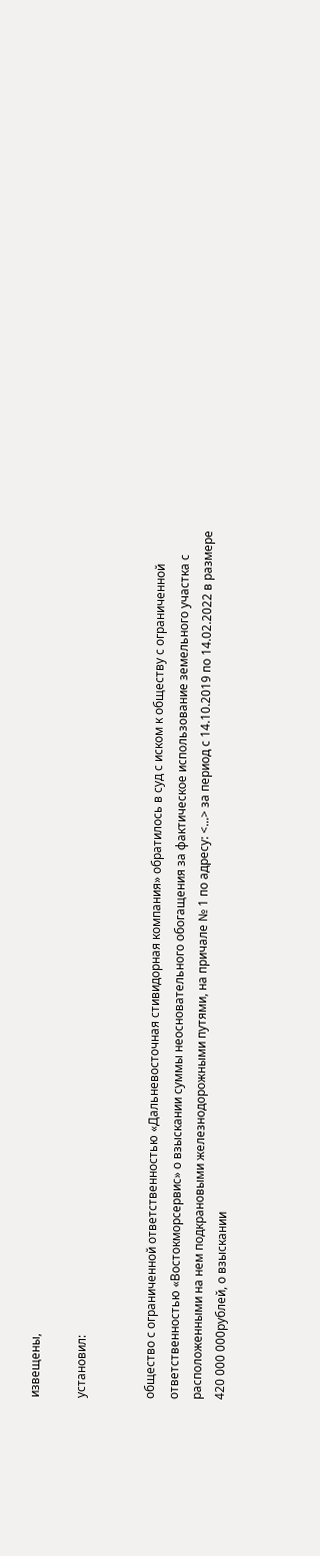извещены,

установил:


общество с ограниченной ответственностью «Дальневосточная стивидорная компания» обратилось в суд с иском к обществу с ограниченной ответственностью «Востокморсервис» о взыскании суммы неосновательного обогащения за фактическое использование земельного участка с расположенными на нем подкрановыми железнодорожными путями, на причале № 1 по адресу: <...> за период с 14.10.2019 по 14.02.2022 в размере 420 000 000рублей, о взыскании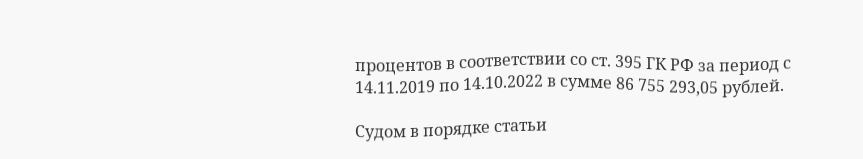процентов в соответствии со ст. 395 ГК РФ за период с 14.11.2019 по 14.10.2022 в сумме 86 755 293,05 рублей.

Судом в порядке статьи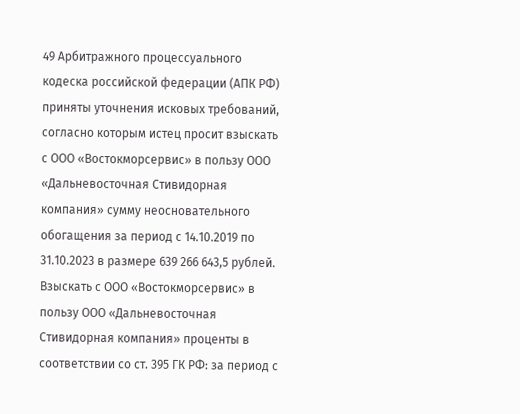49 Арбитражного процессуального кодеска российской федерации (АПК РФ) приняты уточнения исковых требований, согласно которым истец просит взыскать с ООО «Востокморсервис» в пользу ООО «Дальневосточная Стивидорная компания» сумму неосновательного обогащения за период с 14.10.2019 по 31.10.2023 в размере 639 266 643,5 рублей. Взыскать с ООО «Востокморсервис» в пользу ООО «Дальневосточная Стивидорная компания» проценты в соответствии со ст. 395 ГК РФ: за период с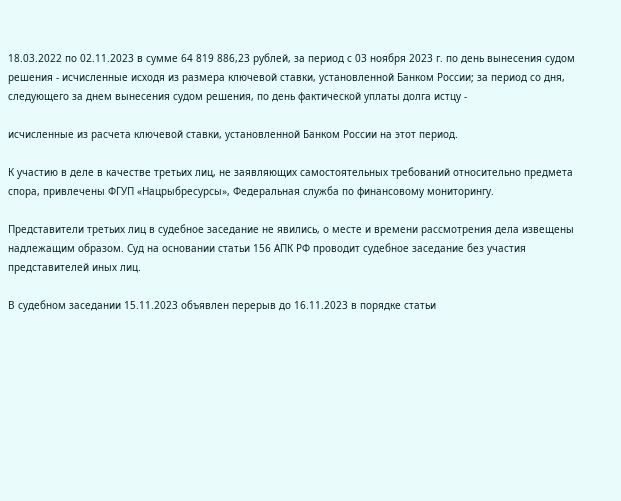18.03.2022 по 02.11.2023 в сумме 64 819 886,23 рублей, за период с 03 ноября 2023 г. по день вынесения судом решения - исчисленные исходя из размера ключевой ставки, установленной Банком России; за период со дня, следующего за днем вынесения судом решения, по день фактической уплаты долга истцу -

исчисленные из расчета ключевой ставки, установленной Банком России на этот период.

К участию в деле в качестве третьих лиц, не заявляющих самостоятельных требований относительно предмета спора, привлечены ФГУП «Нацрыбресурсы», Федеральная служба по финансовому мониторингу.

Представители третьих лиц в судебное заседание не явились, о месте и времени рассмотрения дела извещены надлежащим образом. Суд на основании статьи 156 АПК РФ проводит судебное заседание без участия представителей иных лиц.

В судебном заседании 15.11.2023 объявлен перерыв до 16.11.2023 в порядке статьи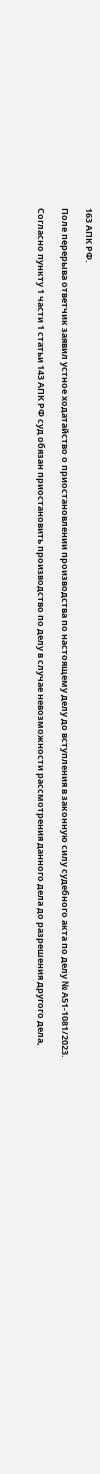163 АПК РФ.

Поле перерыва ответчик заявил устное ходатайство о приостановлении производства по настоящему делу до вступления в законную силу судебного акта по делу № А51-1081/2023.

Согласно пункту 1 части 1 статьи 143 АПК РФ суд обязан приостановить производство по делу в случае невозможности рассмотрения данного дела до разрешения другого дела,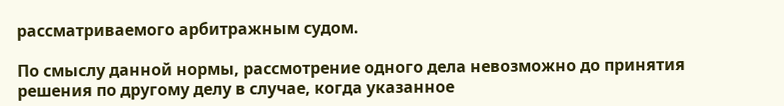рассматриваемого арбитражным судом.

По смыслу данной нормы, рассмотрение одного дела невозможно до принятия решения по другому делу в случае, когда указанное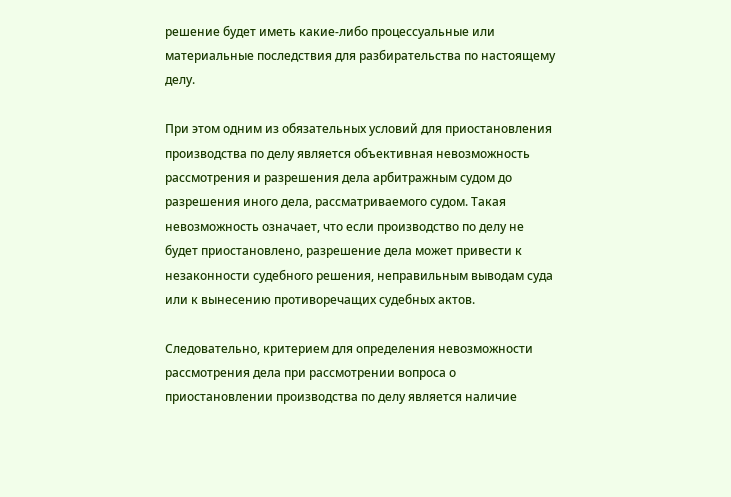решение будет иметь какие-либо процессуальные или материальные последствия для разбирательства по настоящему делу.

При этом одним из обязательных условий для приостановления производства по делу является объективная невозможность рассмотрения и разрешения дела арбитражным судом до разрешения иного дела, рассматриваемого судом. Такая невозможность означает, что если производство по делу не будет приостановлено, разрешение дела может привести к незаконности судебного решения, неправильным выводам суда или к вынесению противоречащих судебных актов.

Следовательно, критерием для определения невозможности рассмотрения дела при рассмотрении вопроса о приостановлении производства по делу является наличие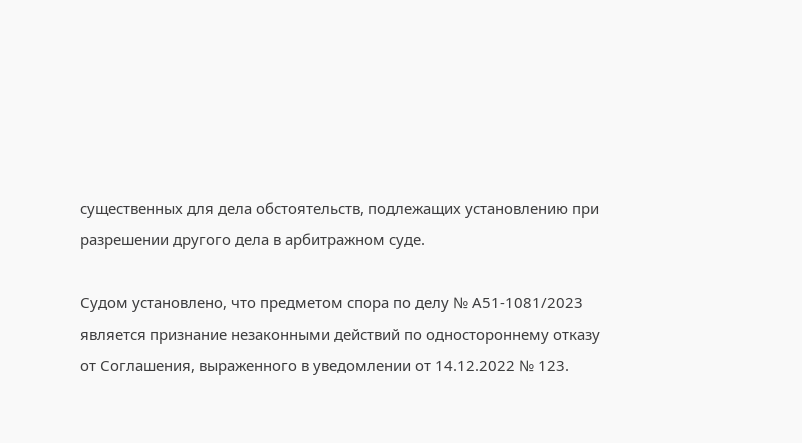существенных для дела обстоятельств, подлежащих установлению при разрешении другого дела в арбитражном суде.

Судом установлено, что предметом спора по делу № А51-1081/2023 является признание незаконными действий по одностороннему отказу от Соглашения, выраженного в уведомлении от 14.12.2022 № 123.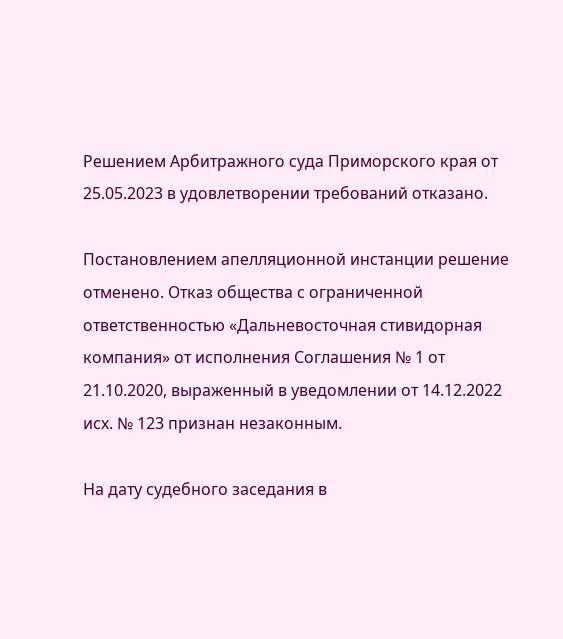Решением Арбитражного суда Приморского края от 25.05.2023 в удовлетворении требований отказано.

Постановлением апелляционной инстанции решение отменено. Отказ общества с ограниченной ответственностью «Дальневосточная стивидорная компания» от исполнения Соглашения № 1 от 21.10.2020, выраженный в уведомлении от 14.12.2022 исх. № 123 признан незаконным.

На дату судебного заседания в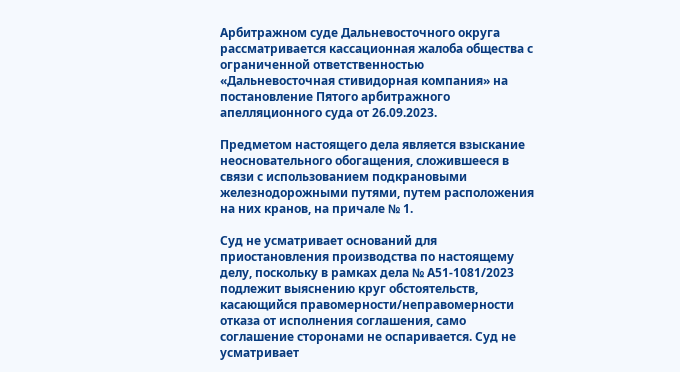Арбитражном суде Дальневосточного округа рассматривается кассационная жалоба общества с ограниченной ответственностью «Дальневосточная стивидорная компания» на постановление Пятого арбитражного апелляционного суда от 26.09.2023.

Предметом настоящего дела является взыскание неосновательного обогащения, сложившееся в связи с использованием подкрановыми железнодорожными путями, путем расположения на них кранов, на причале № 1.

Суд не усматривает оснований для приостановления производства по настоящему делу, поскольку в рамках дела № А51-1081/2023 подлежит выяснению круг обстоятельств, касающийся правомерности/неправомерности отказа от исполнения соглашения, само соглашение сторонами не оспаривается. Суд не усматривает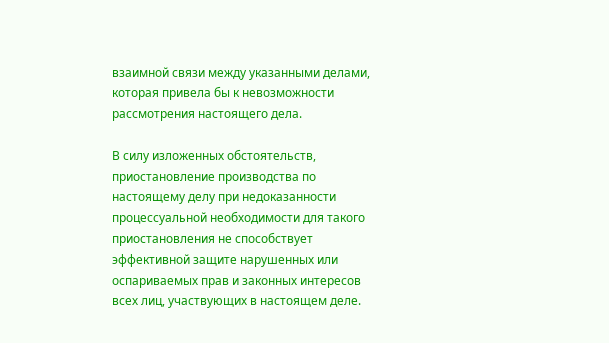взаимной связи между указанными делами, которая привела бы к невозможности рассмотрения настоящего дела.

В силу изложенных обстоятельств, приостановление производства по настоящему делу при недоказанности процессуальной необходимости для такого приостановления не способствует эффективной защите нарушенных или оспариваемых прав и законных интересов всех лиц, участвующих в настоящем деле.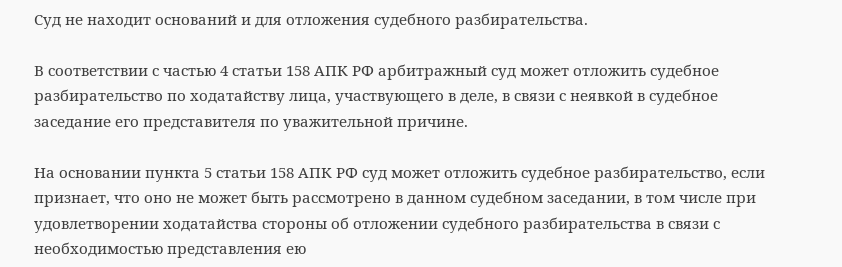Суд не находит оснований и для отложения судебного разбирательства.

В соответствии с частью 4 статьи 158 АПК РФ арбитражный суд может отложить судебное разбирательство по ходатайству лица, участвующего в деле, в связи с неявкой в судебное заседание его представителя по уважительной причине.

На основании пункта 5 статьи 158 АПК РФ суд может отложить судебное разбирательство, если признает, что оно не может быть рассмотрено в данном судебном заседании, в том числе при удовлетворении ходатайства стороны об отложении судебного разбирательства в связи с необходимостью представления ею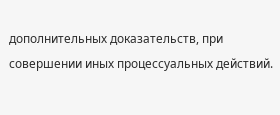дополнительных доказательств, при совершении иных процессуальных действий.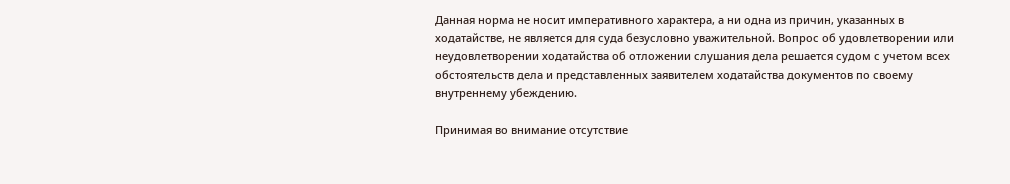Данная норма не носит императивного характера, а ни одна из причин, указанных в ходатайстве, не является для суда безусловно уважительной. Вопрос об удовлетворении или неудовлетворении ходатайства об отложении слушания дела решается судом с учетом всех обстоятельств дела и представленных заявителем ходатайства документов по своему внутреннему убеждению.

Принимая во внимание отсутствие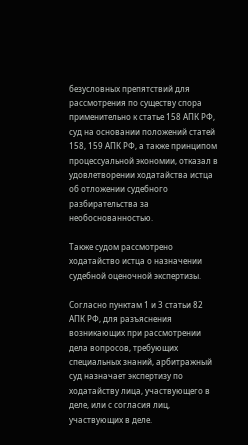безусловных препятствий для рассмотрения по существу спора применительно к статье 158 АПК РФ, суд на основании положений статей 158, 159 АПК РФ, а также принципом процессуальной экономии, отказал в удовлетворении ходатайства истца об отложении судебного разбирательства за необоснованностью.

Также судом рассмотрено ходатайство истца о назначении судебной оценочной экспертизы.

Согласно пунктам 1 и 3 статьи 82 АПК РФ, для разъяснения возникающих при рассмотрении дела вопросов, требующих специальных знаний, арбитражный суд назначает экспертизу по ходатайству лица, участвующего в деле, или с согласия лиц, участвующих в деле.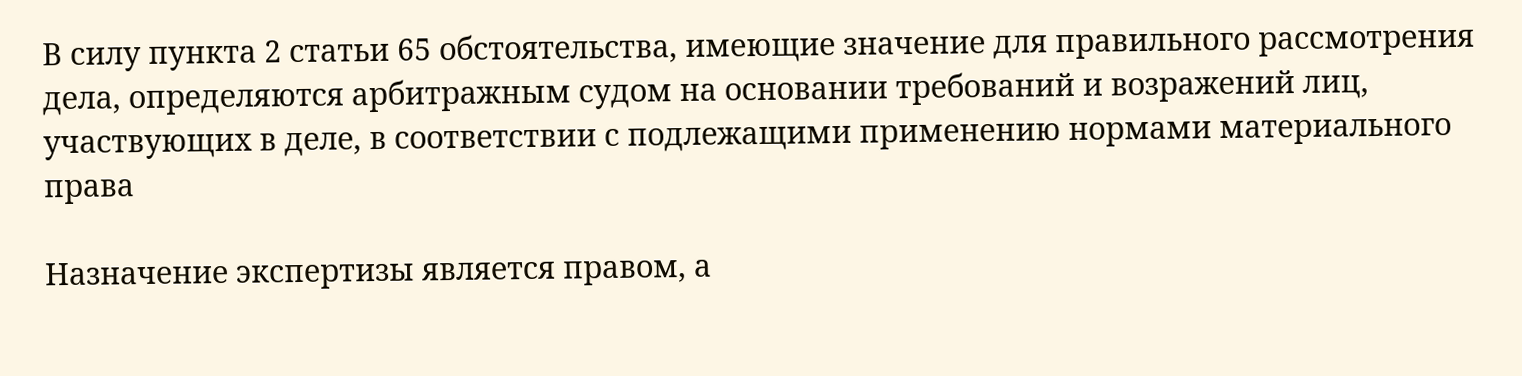В силу пункта 2 статьи 65 обстоятельства, имеющие значение для правильного рассмотрения дела, определяются арбитражным судом на основании требований и возражений лиц, участвующих в деле, в соответствии с подлежащими применению нормами материального права

Назначение экспертизы является правом, а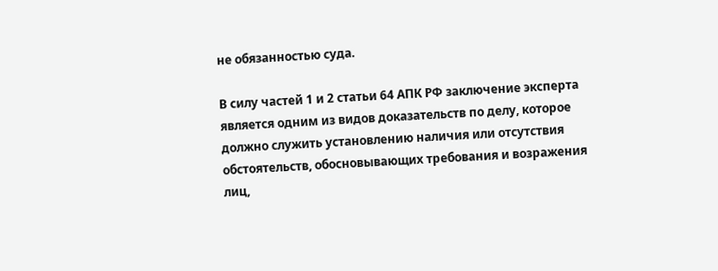не обязанностью суда.

В силу частей 1 и 2 статьи 64 АПК РФ заключение эксперта является одним из видов доказательств по делу, которое должно служить установлению наличия или отсутствия обстоятельств, обосновывающих требования и возражения лиц,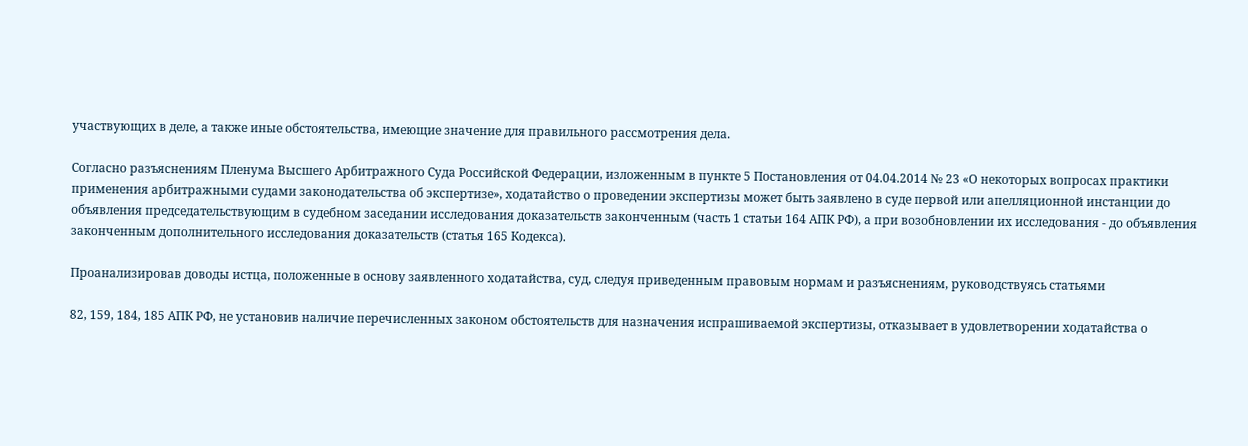участвующих в деле, а также иные обстоятельства, имеющие значение для правильного рассмотрения дела.

Согласно разъяснениям Пленума Высшего Арбитражного Суда Российской Федерации, изложенным в пункте 5 Постановления от 04.04.2014 № 23 «О некоторых вопросах практики применения арбитражными судами законодательства об экспертизе», ходатайство о проведении экспертизы может быть заявлено в суде первой или апелляционной инстанции до объявления председательствующим в судебном заседании исследования доказательств законченным (часть 1 статьи 164 АПК РФ), а при возобновлении их исследования - до объявления законченным дополнительного исследования доказательств (статья 165 Кодекса).

Проанализировав доводы истца, положенные в основу заявленного ходатайства, суд, следуя приведенным правовым нормам и разъяснениям, руководствуясь статьями

82, 159, 184, 185 АПК РФ, не установив наличие перечисленных законом обстоятельств для назначения испрашиваемой экспертизы, отказывает в удовлетворении ходатайства о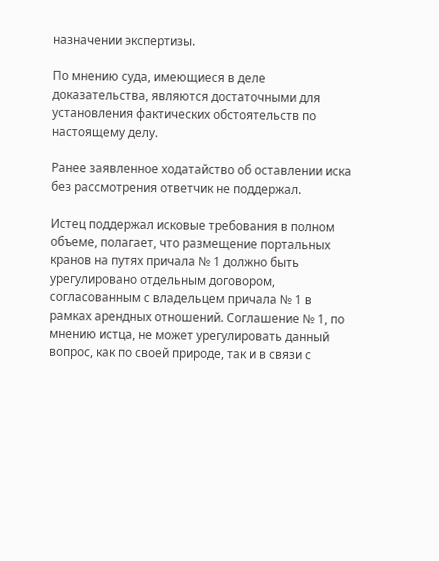назначении экспертизы.

По мнению суда, имеющиеся в деле доказательства, являются достаточными для установления фактических обстоятельств по настоящему делу.

Ранее заявленное ходатайство об оставлении иска без рассмотрения ответчик не поддержал.

Истец поддержал исковые требования в полном объеме, полагает, что размещение портальных кранов на путях причала № 1 должно быть урегулировано отдельным договором, согласованным с владельцем причала № 1 в рамках арендных отношений. Соглашение № 1, по мнению истца, не может урегулировать данный вопрос, как по своей природе, так и в связи с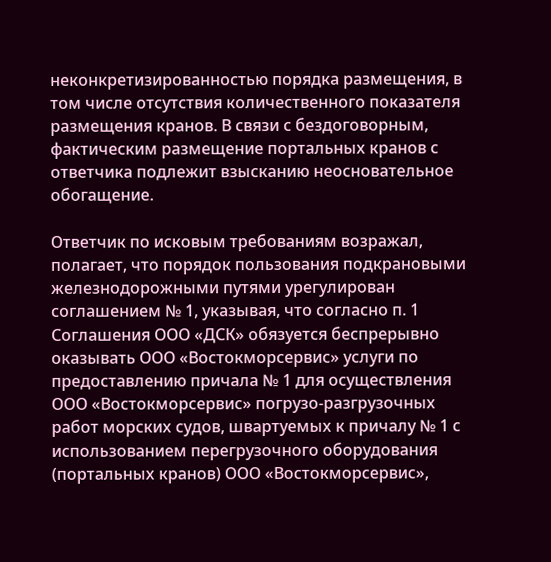неконкретизированностью порядка размещения, в том числе отсутствия количественного показателя размещения кранов. В связи с бездоговорным, фактическим размещение портальных кранов с ответчика подлежит взысканию неосновательное обогащение.

Ответчик по исковым требованиям возражал, полагает, что порядок пользования подкрановыми железнодорожными путями урегулирован соглашением № 1, указывая, что согласно п. 1 Соглашения ООО «ДСК» обязуется беспрерывно оказывать ООО «Востокморсервис» услуги по предоставлению причала № 1 для осуществления ООО «Востокморсервис» погрузо-разгрузочных работ морских судов, швартуемых к причалу № 1 с использованием перегрузочного оборудования (портальных кранов) ООО «Востокморсервис»,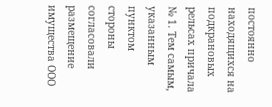постоянно находящихся на подкрановых рельсах причала № 1. Тем самым, указанным пунктом стороны согласовали размещение имущества ООО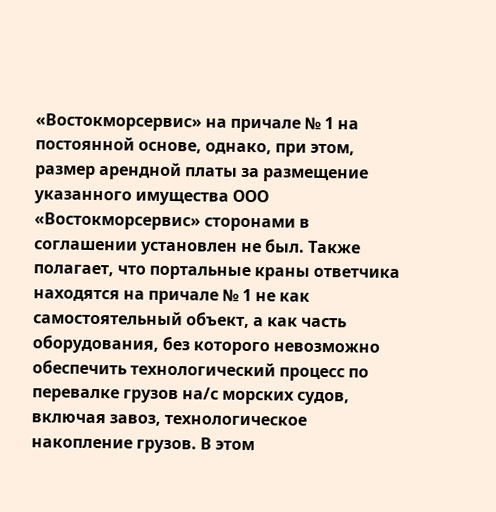«Востокморсервис» на причале № 1 на постоянной основе, однако, при этом, размер арендной платы за размещение указанного имущества ООО «Востокморсервис» сторонами в соглашении установлен не был. Также полагает, что портальные краны ответчика находятся на причале № 1 не как самостоятельный объект, а как часть оборудования, без которого невозможно обеспечить технологический процесс по перевалке грузов на/с морских судов, включая завоз, технологическое накопление грузов. В этом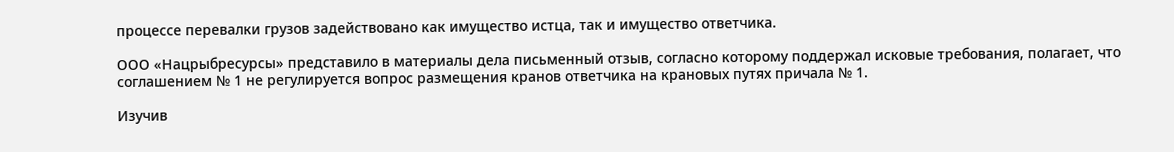процессе перевалки грузов задействовано как имущество истца, так и имущество ответчика.

ООО «Нацрыбресурсы» представило в материалы дела письменный отзыв, согласно которому поддержал исковые требования, полагает, что соглашением № 1 не регулируется вопрос размещения кранов ответчика на крановых путях причала № 1.

Изучив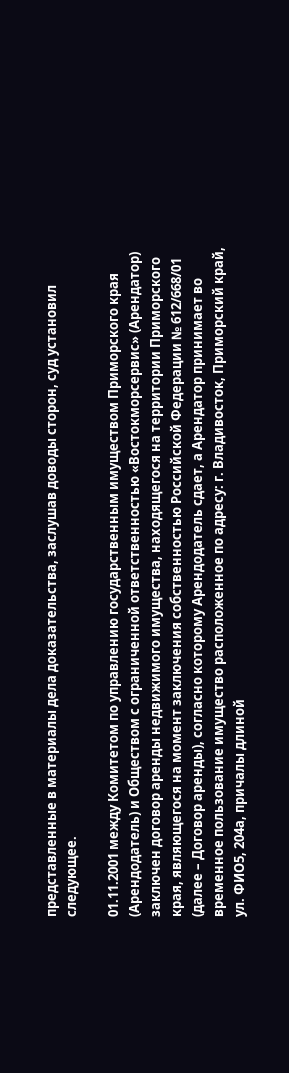представленные в материалы дела доказательства, заслушав доводы сторон, суд установил следующее.

01.11.2001 между Комитетом по управлению государственным имуществом Приморского края (Арендодатель) и Обществом с ограниченной ответственностью «Востокморсервис» (Арендатор) заключен договор аренды недвижимого имущества, находящегося на территории Приморского края, являющегося на момент заключения собственностью Российской Федерации № 612/668/01 (далее – Договор аренды), согласно которому Арендодатель сдает, а Арендатор принимает во временное пользование имущество расположенное по адресу: г. Владивосток, Приморский край, ул. ФИО5, 204а, причалы длиной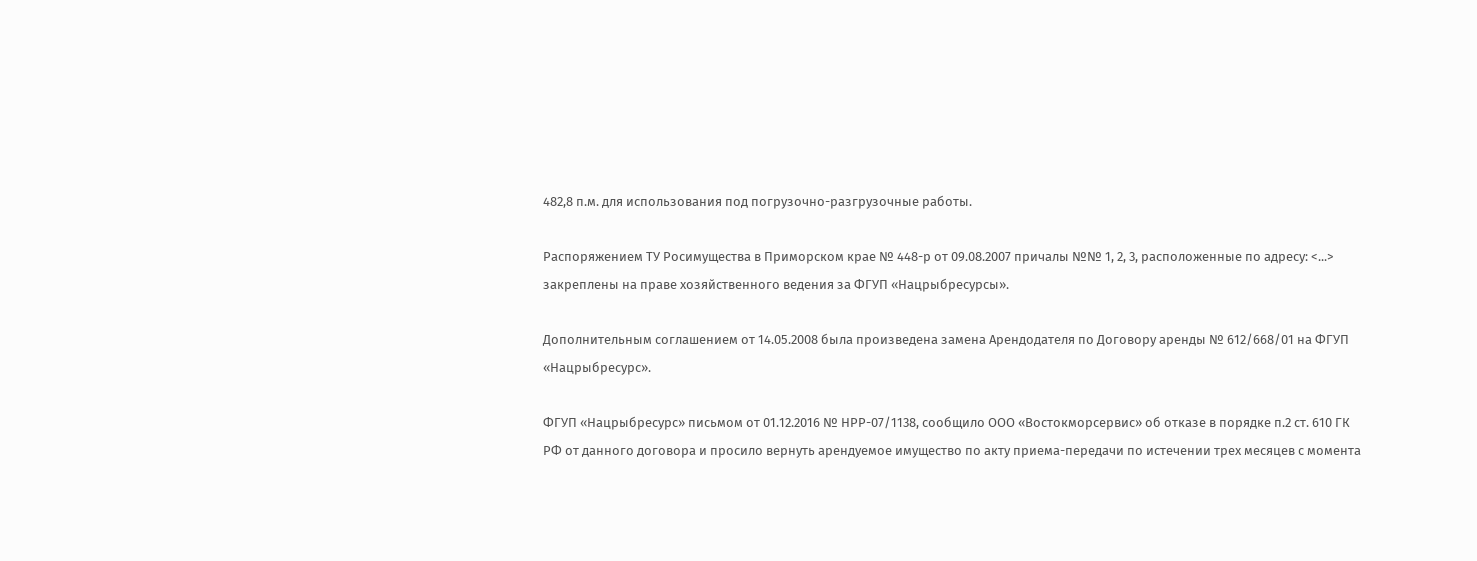482,8 п.м. для использования под погрузочно-разгрузочные работы.

Распоряжением ТУ Росимущества в Приморском крае № 448-р от 09.08.2007 причалы №№ 1, 2, 3, расположенные по адресу: <...> закреплены на праве хозяйственного ведения за ФГУП «Нацрыбресурсы».

Дополнительным соглашением от 14.05.2008 была произведена замена Арендодателя по Договору аренды № 612/668/01 на ФГУП «Нацрыбресурс».

ФГУП «Нацрыбресурс» письмом от 01.12.2016 № НРР-07/1138, сообщило ООО «Востокморсервис» об отказе в порядке п.2 ст. 610 ГК РФ от данного договора и просило вернуть арендуемое имущество по акту приема-передачи по истечении трех месяцев с момента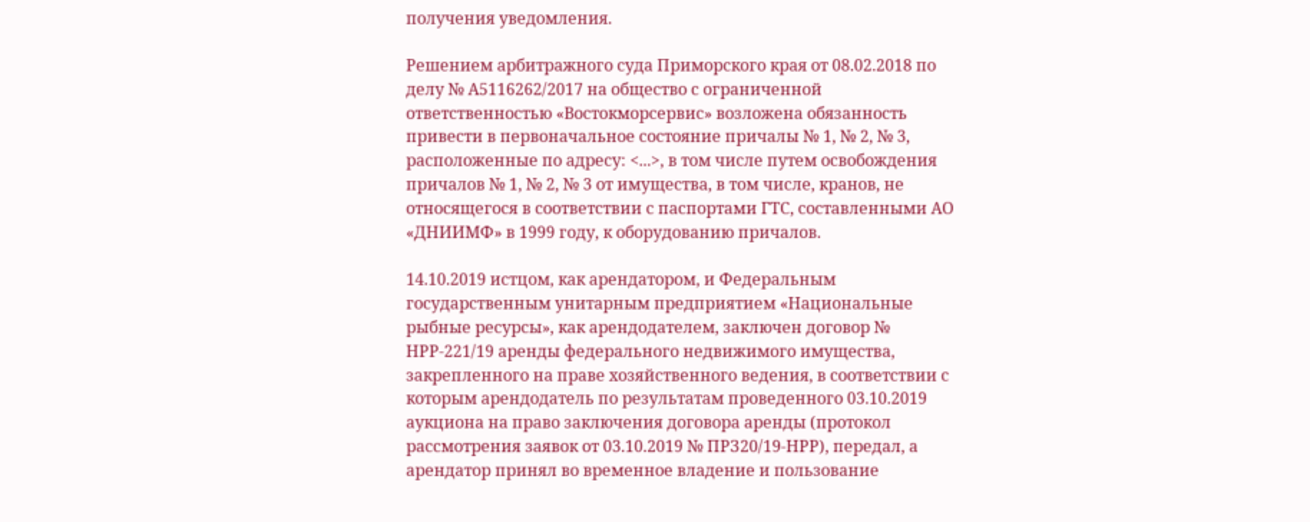получения уведомления.

Решением арбитражного суда Приморского края от 08.02.2018 по делу № А5116262/2017 на общество с ограниченной ответственностью «Востокморсервис» возложена обязанность привести в первоначальное состояние причалы № 1, № 2, № 3, расположенные по адресу: <...>, в том числе путем освобождения причалов № 1, № 2, № 3 от имущества, в том числе, кранов, не относящегося в соответствии с паспортами ГТС, составленными АО «ДНИИМФ» в 1999 году, к оборудованию причалов.

14.10.2019 истцом, как арендатором, и Федеральным государственным унитарным предприятием «Национальные рыбные ресурсы», как арендодателем, заключен договор № НРР-221/19 аренды федерального недвижимого имущества, закрепленного на праве хозяйственного ведения, в соответствии с которым арендодатель по результатам проведенного 03.10.2019 аукциона на право заключения договора аренды (протокол рассмотрения заявок от 03.10.2019 № ПРЗ20/19-НРР), передал, а арендатор принял во временное владение и пользование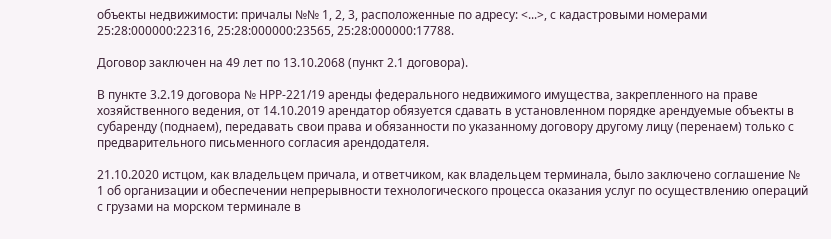объекты недвижимости: причалы №№ 1, 2, 3, расположенные по адресу: <...>, с кадастровыми номерами 25:28:000000:22316, 25:28:000000:23565, 25:28:000000:17788.

Договор заключен на 49 лет по 13.10.2068 (пункт 2.1 договора).

В пункте 3.2.19 договора № НРР-221/19 аренды федерального недвижимого имущества, закрепленного на праве хозяйственного ведения, от 14.10.2019 арендатор обязуется сдавать в установленном порядке арендуемые объекты в субаренду (поднаем), передавать свои права и обязанности по указанному договору другому лицу (перенаем) только с предварительного письменного согласия арендодателя.

21.10.2020 истцом, как владельцем причала, и ответчиком, как владельцем терминала, было заключено соглашение № 1 об организации и обеспечении непрерывности технологического процесса оказания услуг по осуществлению операций с грузами на морском терминале в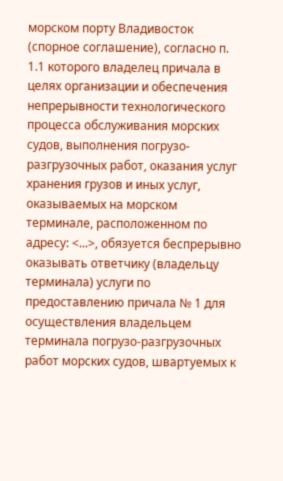морском порту Владивосток (спорное соглашение), согласно п. 1.1 которого владелец причала в целях организации и обеспечения непрерывности технологического процесса обслуживания морских судов, выполнения погрузо-разгрузочных работ, оказания услуг хранения грузов и иных услуг, оказываемых на морском терминале, расположенном по адресу: <...>, обязуется беспрерывно оказывать ответчику (владельцу терминала) услуги по предоставлению причала № 1 для осуществления владельцем терминала погрузо-разгрузочных работ морских судов, швартуемых к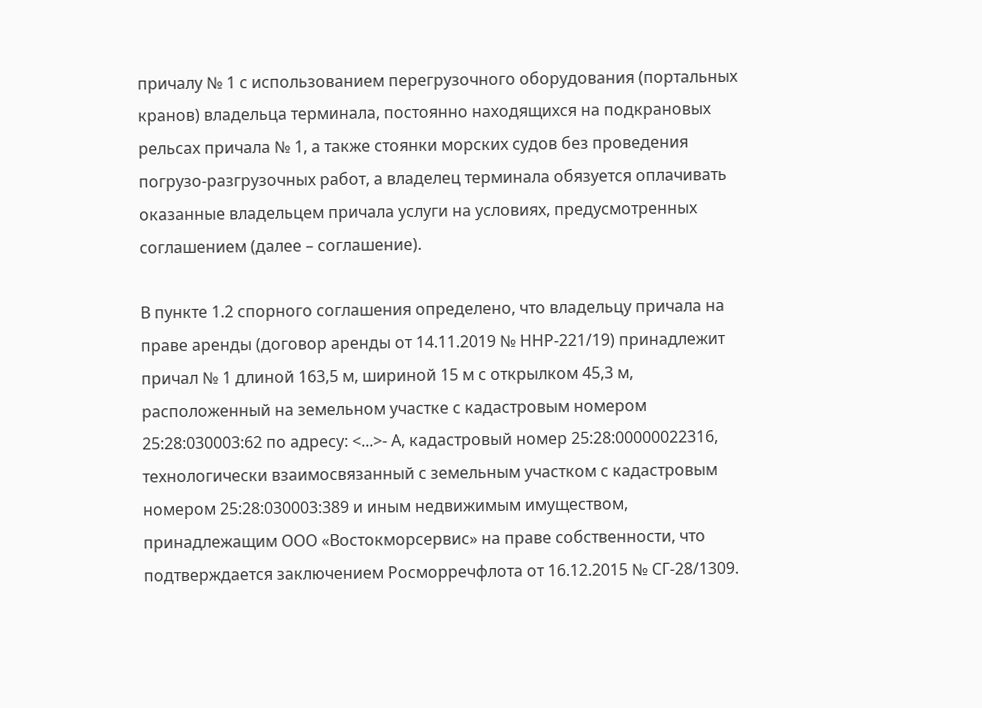причалу № 1 с использованием перегрузочного оборудования (портальных кранов) владельца терминала, постоянно находящихся на подкрановых рельсах причала № 1, а также стоянки морских судов без проведения погрузо-разгрузочных работ, а владелец терминала обязуется оплачивать оказанные владельцем причала услуги на условиях, предусмотренных соглашением (далее – соглашение).

В пункте 1.2 спорного соглашения определено, что владельцу причала на праве аренды (договор аренды от 14.11.2019 № ННР-221/19) принадлежит причал № 1 длиной 163,5 м, шириной 15 м с открылком 45,3 м, расположенный на земельном участке с кадастровым номером 25:28:030003:62 по адресу: <...>- А, кадастровый номер 25:28:00000022316, технологически взаимосвязанный с земельным участком с кадастровым номером 25:28:030003:389 и иным недвижимым имуществом, принадлежащим ООО «Востокморсервис» на праве собственности, что подтверждается заключением Росморречфлота от 16.12.2015 № СГ-28/1309.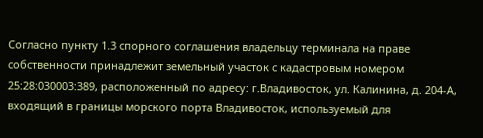Согласно пункту 1.3 спорного соглашения владельцу терминала на праве собственности принадлежит земельный участок с кадастровым номером 25:28:030003:389, расположенный по адресу: г.Владивосток, ул. Калинина, д. 204-А, входящий в границы морского порта Владивосток, используемый для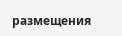размещения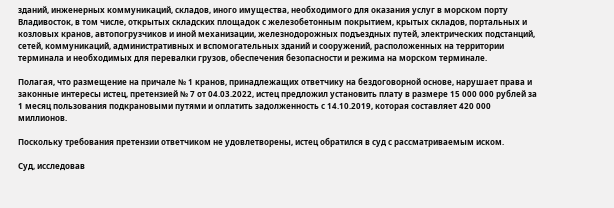зданий, инженерных коммуникаций, складов, иного имущества, необходимого для оказания услуг в морском порту Владивосток, в том числе, открытых складских площадок с железобетонным покрытием, крытых складов, портальных и козловых кранов, автопогрузчиков и иной механизации, железнодорожных подъездных путей, электрических подстанций, сетей, коммуникаций, административных и вспомогательных зданий и сооружений, расположенных на территории терминала и необходимых для перевалки грузов, обеспечения безопасности и режима на морском терминале.

Полагая, что размещение на причале № 1 кранов, принадлежащих ответчику на бездоговорной основе, нарушает права и законные интересы истец, претензией № 7 от 04.03.2022, истец предложил установить плату в размере 15 000 000 рублей за 1 месяц пользования подкрановыми путями и оплатить задолженность с 14.10.2019, которая составляет 420 000 миллионов.

Поскольку требования претензии ответчиком не удовлетворены, истец обратился в суд с рассматриваемым иском.

Суд, исследовав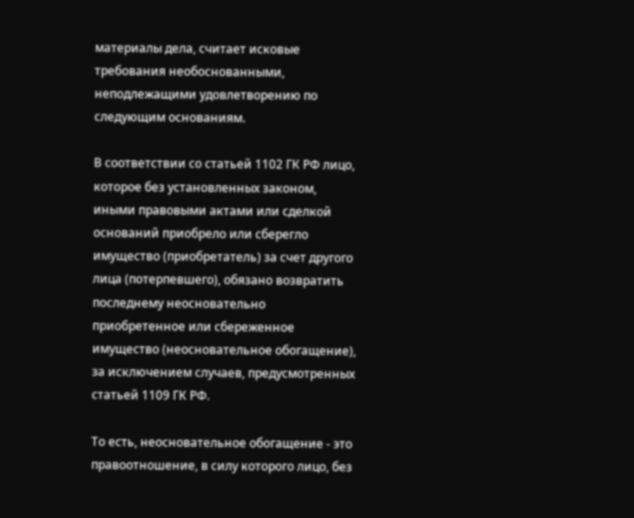материалы дела, считает исковые требования необоснованными, неподлежащими удовлетворению по следующим основаниям.

В соответствии со статьей 1102 ГК РФ лицо, которое без установленных законом, иными правовыми актами или сделкой оснований приобрело или сберегло имущество (приобретатель) за счет другого лица (потерпевшего), обязано возвратить последнему неосновательно приобретенное или сбереженное имущество (неосновательное обогащение), за исключением случаев, предусмотренных статьей 1109 ГК РФ.

То есть, неосновательное обогащение - это правоотношение, в силу которого лицо, без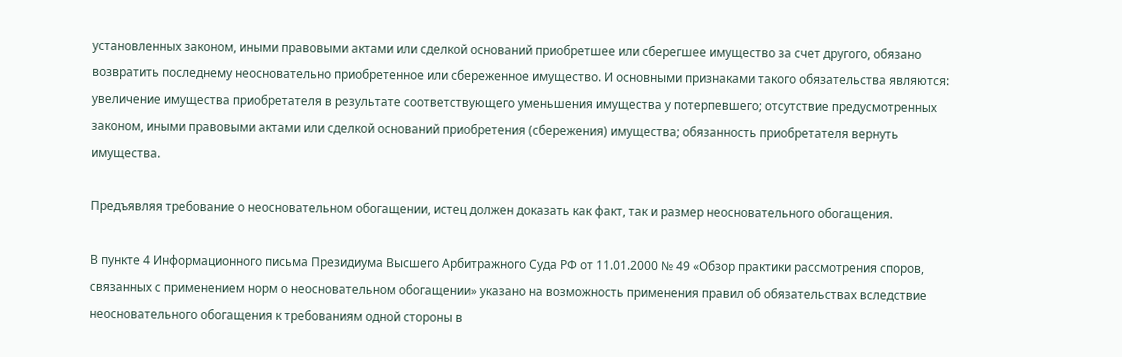установленных законом, иными правовыми актами или сделкой оснований приобретшее или сберегшее имущество за счет другого, обязано возвратить последнему неосновательно приобретенное или сбереженное имущество. И основными признаками такого обязательства являются: увеличение имущества приобретателя в результате соответствующего уменьшения имущества у потерпевшего; отсутствие предусмотренных законом, иными правовыми актами или сделкой оснований приобретения (сбережения) имущества; обязанность приобретателя вернуть имущества.

Предъявляя требование о неосновательном обогащении, истец должен доказать как факт, так и размер неосновательного обогащения.

В пункте 4 Информационного письма Президиума Высшего Арбитражного Суда РФ от 11.01.2000 № 49 «Обзор практики рассмотрения споров, связанных с применением норм о неосновательном обогащении» указано на возможность применения правил об обязательствах вследствие неосновательного обогащения к требованиям одной стороны в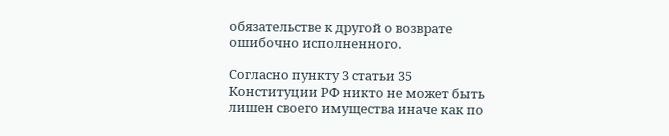обязательстве к другой о возврате ошибочно исполненного.

Согласно пункту 3 статьи 35 Конституции РФ никто не может быть лишен своего имущества иначе как по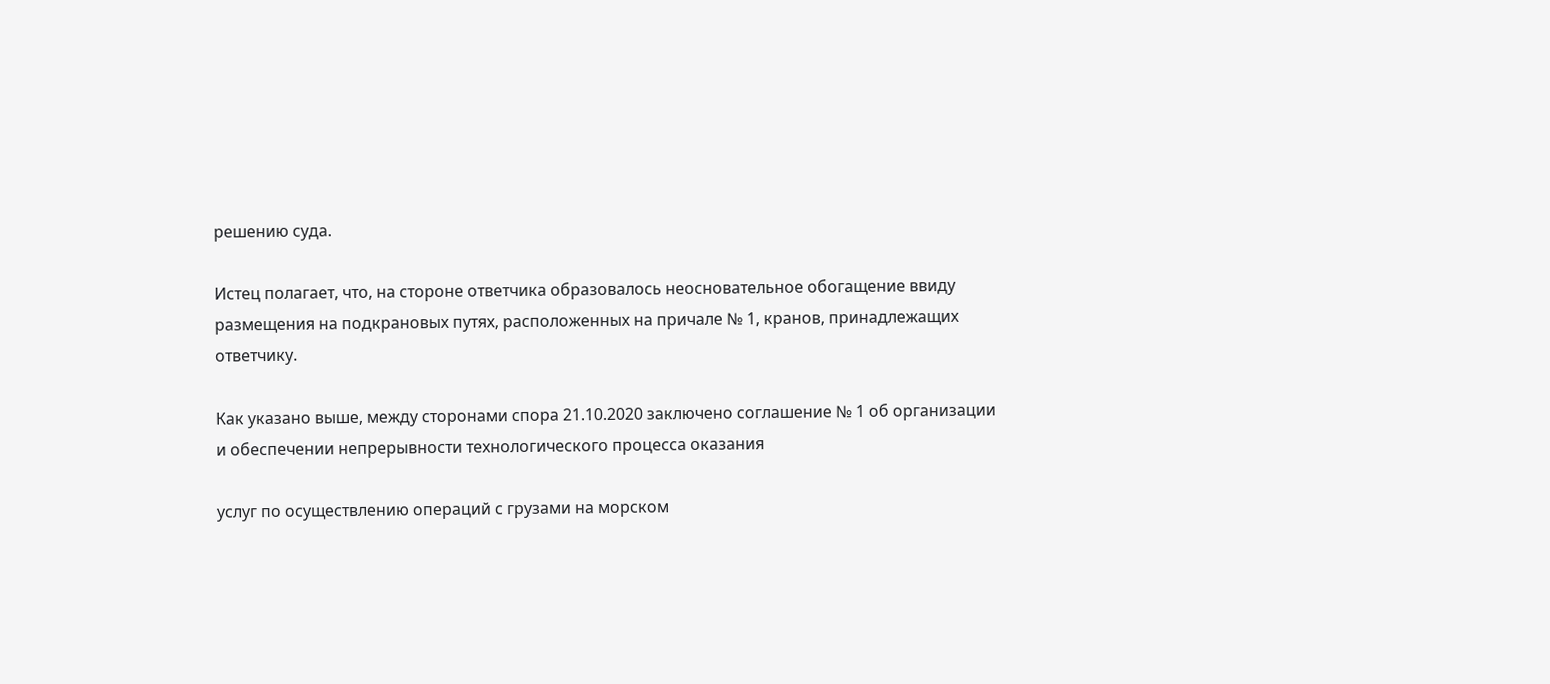решению суда.

Истец полагает, что, на стороне ответчика образовалось неосновательное обогащение ввиду размещения на подкрановых путях, расположенных на причале № 1, кранов, принадлежащих ответчику.

Как указано выше, между сторонами спора 21.10.2020 заключено соглашение № 1 об организации и обеспечении непрерывности технологического процесса оказания

услуг по осуществлению операций с грузами на морском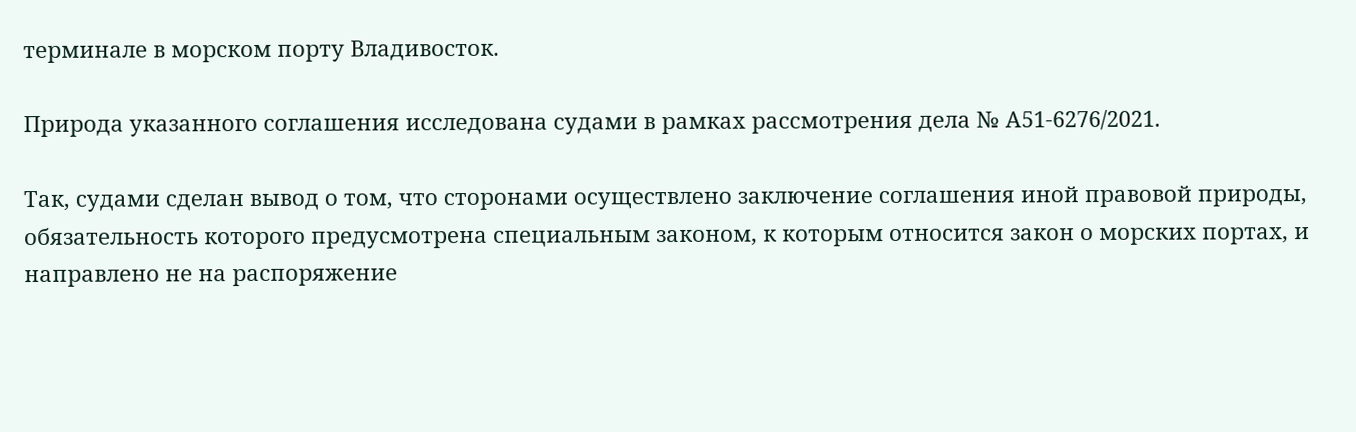терминале в морском порту Владивосток.

Природа указанного соглашения исследована судами в рамках рассмотрения дела № А51-6276/2021.

Так, судами сделан вывод о том, что сторонами осуществлено заключение соглашения иной правовой природы, обязательность которого предусмотрена специальным законом, к которым относится закон о морских портах, и направлено не на распоряжение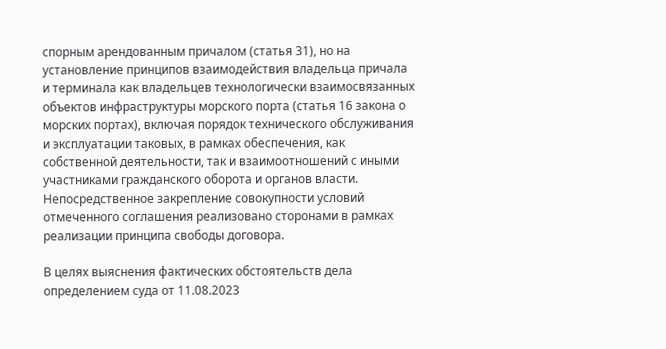спорным арендованным причалом (статья 31), но на установление принципов взаимодействия владельца причала и терминала как владельцев технологически взаимосвязанных объектов инфраструктуры морского порта (статья 16 закона о морских портах), включая порядок технического обслуживания и эксплуатации таковых, в рамках обеспечения, как собственной деятельности, так и взаимоотношений с иными участниками гражданского оборота и органов власти. Непосредственное закрепление совокупности условий отмеченного соглашения реализовано сторонами в рамках реализации принципа свободы договора.

В целях выяснения фактических обстоятельств дела определением суда от 11.08.2023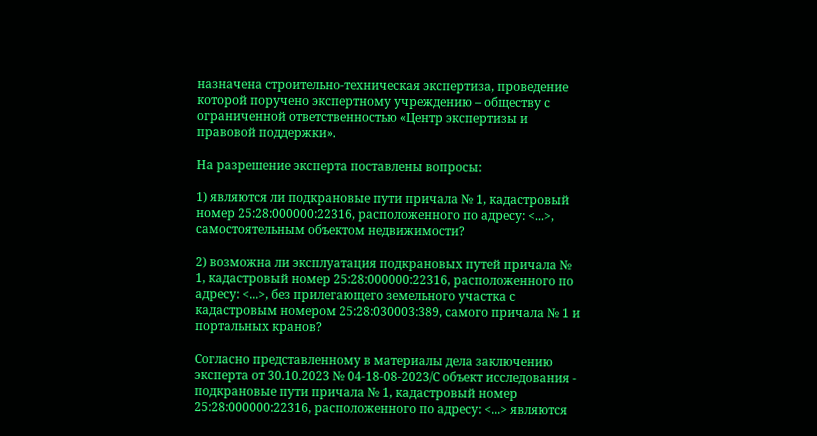назначена строительно-техническая экспертиза, проведение которой поручено экспертному учреждению – обществу с ограниченной ответственностью «Центр экспертизы и правовой поддержки».

На разрешение эксперта поставлены вопросы:

1) являются ли подкрановые пути причала № 1, кадастровый номер 25:28:000000:22316, расположенного по адресу: <...>, самостоятельным объектом недвижимости?

2) возможна ли эксплуатация подкрановых путей причала № 1, кадастровый номер 25:28:000000:22316, расположенного по адресу: <...>, без прилегающего земельного участка с кадастровым номером 25:28:030003:389, самого причала № 1 и портальных кранов?

Согласно представленному в материалы дела заключению эксперта от 30.10.2023 № 04-18-08-2023/С объект исследования - подкрановые пути причала № 1, кадастровый номер 25:28:000000:22316, расположенного по адресу: <...> являются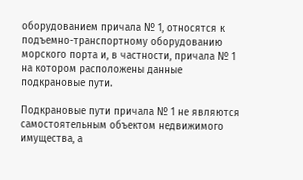оборудованием причала № 1, относятся к подъемно-транспортному оборудованию морского порта и, в частности, причала № 1 на котором расположены данные подкрановые пути.

Подкрановые пути причала № 1 не являются самостоятельным объектом недвижимого имущества, а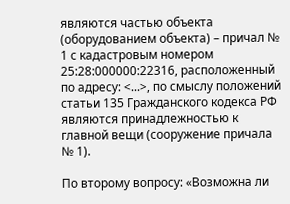являются частью объекта (оборудованием объекта) – причал № 1 с кадастровым номером 25:28:000000:22316, расположенный по адресу: <...>, по смыслу положений статьи 135 Гражданского кодекса РФ являются принадлежностью к главной вещи (сооружение причала № 1).

По второму вопросу: «Возможна ли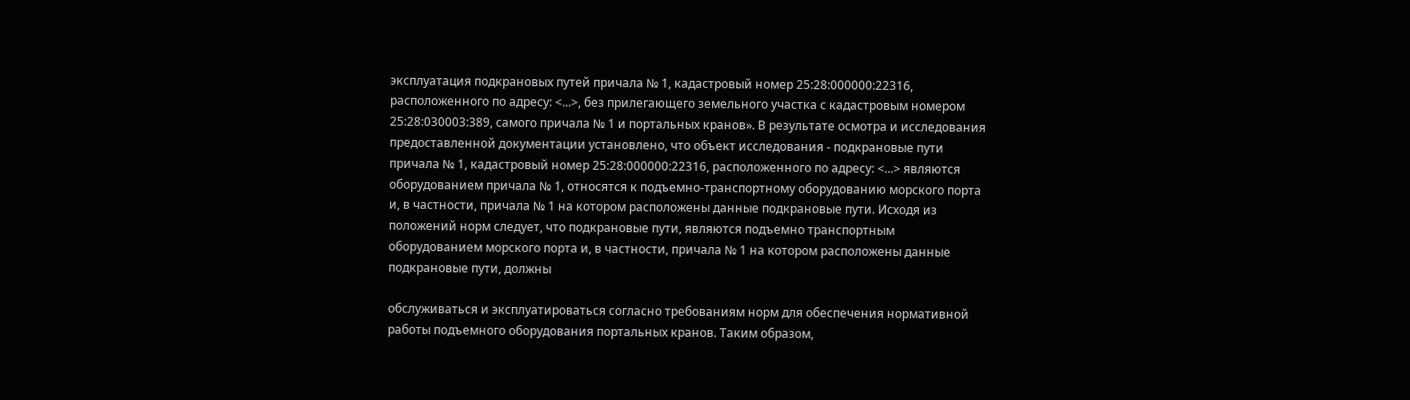эксплуатация подкрановых путей причала № 1, кадастровый номер 25:28:000000:22316, расположенного по адресу: <...>, без прилегающего земельного участка с кадастровым номером 25:28:030003:389, самого причала № 1 и портальных кранов». В результате осмотра и исследования предоставленной документации установлено, что объект исследования - подкрановые пути причала № 1, кадастровый номер 25:28:000000:22316, расположенного по адресу: <...> являются оборудованием причала № 1, относятся к подъемно-транспортному оборудованию морского порта и, в частности, причала № 1 на котором расположены данные подкрановые пути. Исходя из положений норм следует, что подкрановые пути, являются подъемно транспортным оборудованием морского порта и, в частности, причала № 1 на котором расположены данные подкрановые пути, должны

обслуживаться и эксплуатироваться согласно требованиям норм для обеспечения нормативной работы подъемного оборудования портальных кранов. Таким образом,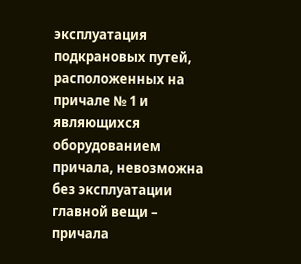эксплуатация подкрановых путей, расположенных на причале № 1 и являющихся оборудованием причала, невозможна без эксплуатации главной вещи – причала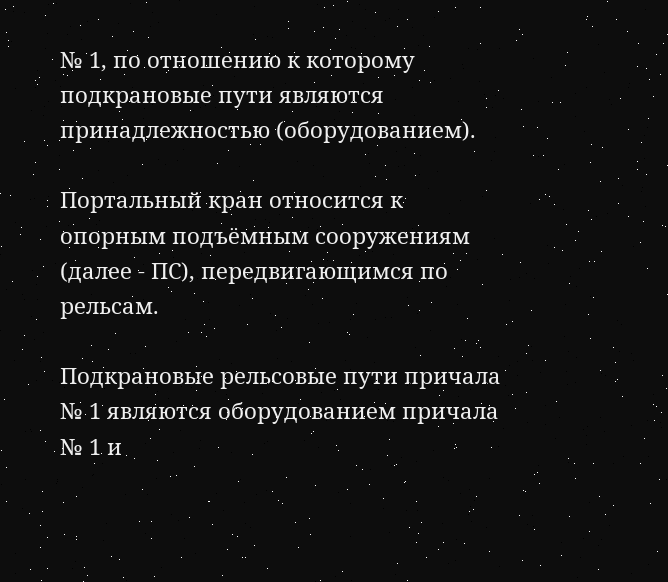№ 1, по отношению к которому подкрановые пути являются принадлежностью (оборудованием).

Портальный кран относится к опорным подъёмным сооружениям (далее - ПС), передвигающимся по рельсам.

Подкрановые рельсовые пути причала № 1 являются оборудованием причала № 1 и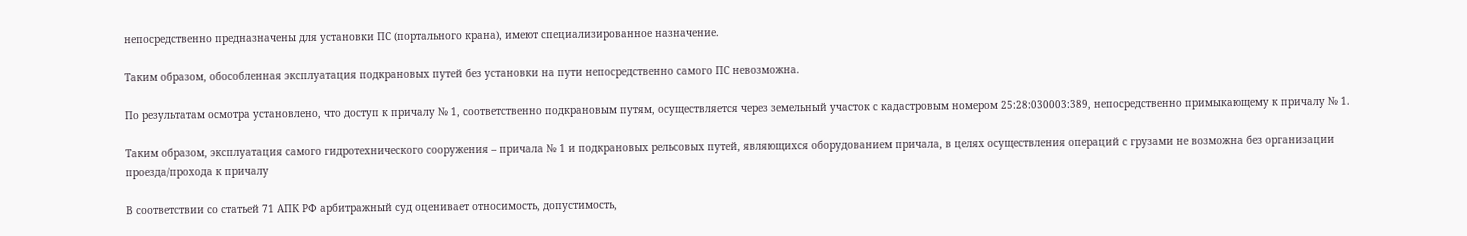непосредственно предназначены для установки ПС (портального крана), имеют специализированное назначение.

Таким образом, обособленная эксплуатация подкрановых путей без установки на пути непосредственно самого ПС невозможна.

По результатам осмотра установлено, что доступ к причалу № 1, соответственно подкрановым путям, осуществляется через земельный участок с кадастровым номером 25:28:030003:389, непосредственно примыкающему к причалу № 1.

Таким образом, эксплуатация самого гидротехнического сооружения – причала № 1 и подкрановых рельсовых путей, являющихся оборудованием причала, в целях осуществления операций с грузами не возможна без организации проезда/прохода к причалу

В соответствии со статьей 71 АПК РФ арбитражный суд оценивает относимость, допустимость,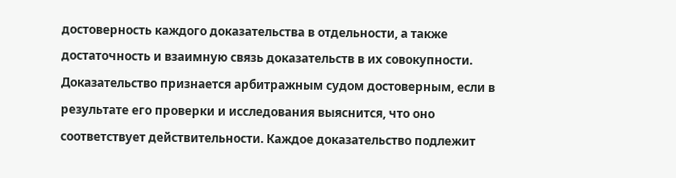достоверность каждого доказательства в отдельности, а также достаточность и взаимную связь доказательств в их совокупности. Доказательство признается арбитражным судом достоверным, если в результате его проверки и исследования выяснится, что оно соответствует действительности. Каждое доказательство подлежит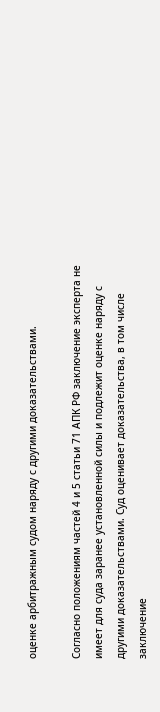оценке арбитражным судом наряду с другими доказательствами.

Согласно положениям частей 4 и 5 статьи 71 АПК РФ заключение эксперта не имеет для суда заранее установленной силы и подлежит оценке наряду с другими доказательствами. Суд оценивает доказательства, в том числе заключение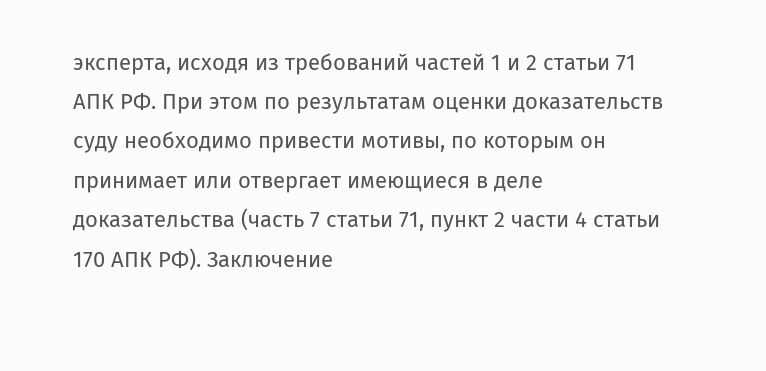эксперта, исходя из требований частей 1 и 2 статьи 71 АПК РФ. При этом по результатам оценки доказательств суду необходимо привести мотивы, по которым он принимает или отвергает имеющиеся в деле доказательства (часть 7 статьи 71, пункт 2 части 4 статьи 170 АПК РФ). Заключение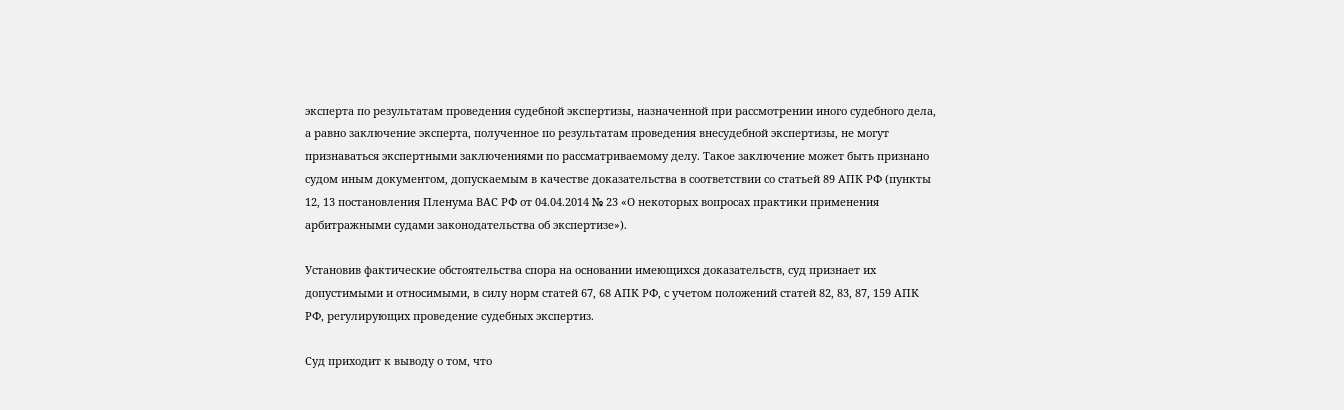эксперта по результатам проведения судебной экспертизы, назначенной при рассмотрении иного судебного дела, а равно заключение эксперта, полученное по результатам проведения внесудебной экспертизы, не могут признаваться экспертными заключениями по рассматриваемому делу. Такое заключение может быть признано судом иным документом, допускаемым в качестве доказательства в соответствии со статьей 89 АПК РФ (пункты 12, 13 постановления Пленума ВАС РФ от 04.04.2014 № 23 «О некоторых вопросах практики применения арбитражными судами законодательства об экспертизе»).

Установив фактические обстоятельства спора на основании имеющихся доказательств, суд признает их допустимыми и относимыми, в силу норм статей 67, 68 АПК РФ, с учетом положений статей 82, 83, 87, 159 АПК РФ, регулирующих проведение судебных экспертиз.

Суд приходит к выводу о том, что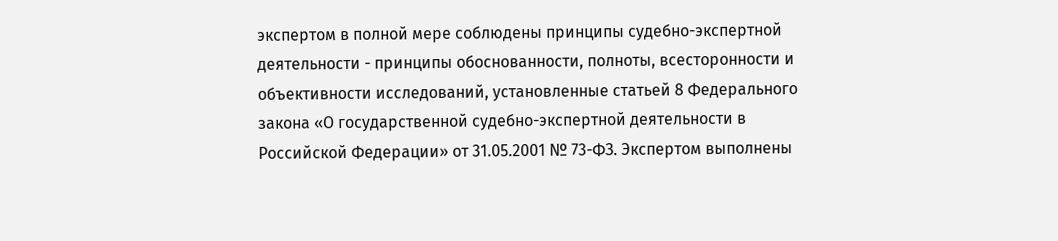экспертом в полной мере соблюдены принципы судебно-экспертной деятельности - принципы обоснованности, полноты, всесторонности и объективности исследований, установленные статьей 8 Федерального закона «О государственной судебно-экспертной деятельности в Российской Федерации» от 31.05.2001 № 73-ФЗ. Экспертом выполнены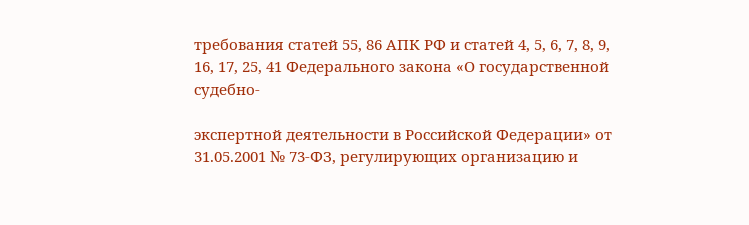требования статей 55, 86 АПК РФ и статей 4, 5, 6, 7, 8, 9, 16, 17, 25, 41 Федерального закона «О государственной судебно-

экспертной деятельности в Российской Федерации» от 31.05.2001 № 73-ФЗ, регулирующих организацию и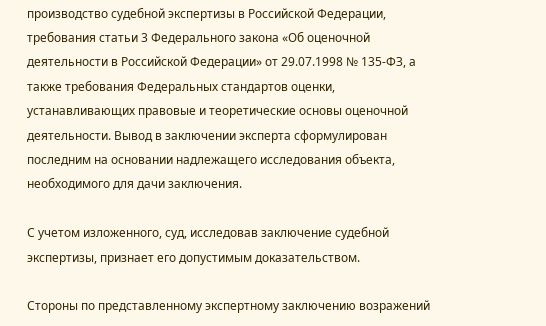производство судебной экспертизы в Российской Федерации, требования статьи 3 Федерального закона «Об оценочной деятельности в Российской Федерации» от 29.07.1998 № 135-ФЗ, а также требования Федеральных стандартов оценки, устанавливающих правовые и теоретические основы оценочной деятельности. Вывод в заключении эксперта сформулирован последним на основании надлежащего исследования объекта, необходимого для дачи заключения.

С учетом изложенного, суд, исследовав заключение судебной экспертизы, признает его допустимым доказательством.

Стороны по представленному экспертному заключению возражений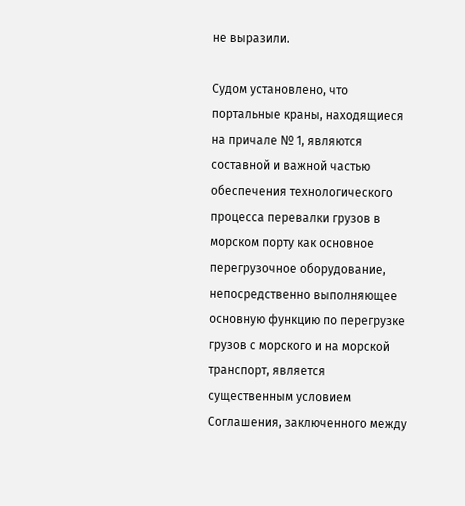не выразили.

Судом установлено, что портальные краны, находящиеся на причале № 1, являются составной и важной частью обеспечения технологического процесса перевалки грузов в морском порту как основное перегрузочное оборудование, непосредственно выполняющее основную функцию по перегрузке грузов с морского и на морской транспорт, является существенным условием Соглашения, заключенного между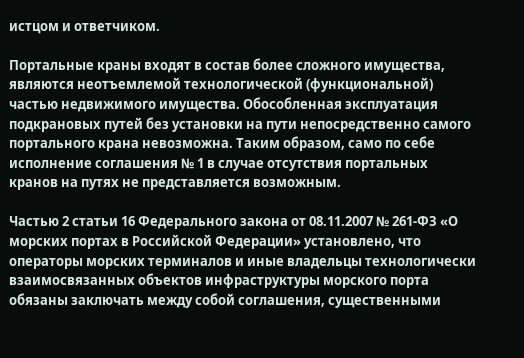истцом и ответчиком.

Портальные краны входят в состав более сложного имущества, являются неотъемлемой технологической (функциональной) частью недвижимого имущества. Обособленная эксплуатация подкрановых путей без установки на пути непосредственно самого портального крана невозможна. Таким образом, само по себе исполнение соглашения № 1 в случае отсутствия портальных кранов на путях не представляется возможным.

Частью 2 статьи 16 Федерального закона от 08.11.2007 № 261-ФЗ «О морских портах в Российской Федерации» установлено, что операторы морских терминалов и иные владельцы технологически взаимосвязанных объектов инфраструктуры морского порта обязаны заключать между собой соглашения, существенными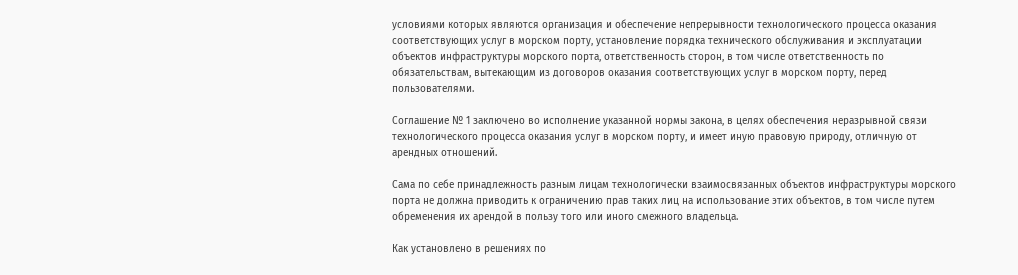условиями которых являются организация и обеспечение непрерывности технологического процесса оказания соответствующих услуг в морском порту, установление порядка технического обслуживания и эксплуатации объектов инфраструктуры морского порта, ответственность сторон, в том числе ответственность по обязательствам, вытекающим из договоров оказания соответствующих услуг в морском порту, перед пользователями.

Соглашение № 1 заключено во исполнение указанной нормы закона, в целях обеспечения неразрывной связи технологического процесса оказания услуг в морском порту, и имеет иную правовую природу, отличную от арендных отношений.

Сама по себе принадлежность разным лицам технологически взаимосвязанных объектов инфраструктуры морского порта не должна приводить к ограничению прав таких лиц на использование этих объектов, в том числе путем обременения их арендой в пользу того или иного смежного владельца.

Как установлено в решениях по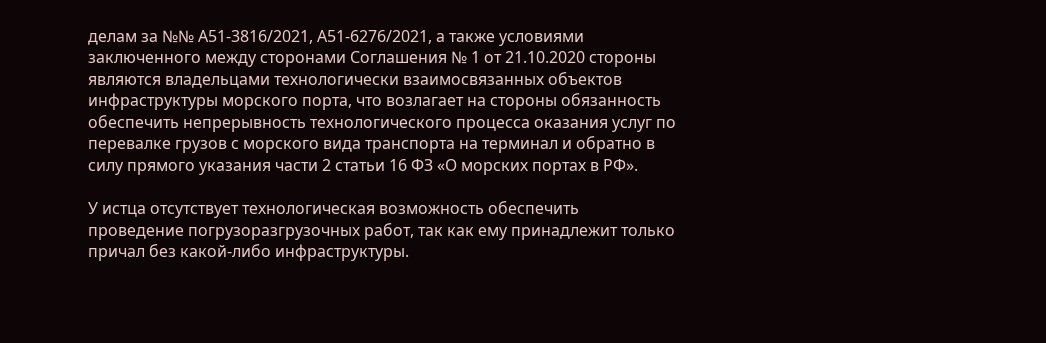делам за №№ А51-3816/2021, А51-6276/2021, а также условиями заключенного между сторонами Соглашения № 1 от 21.10.2020 стороны являются владельцами технологически взаимосвязанных объектов инфраструктуры морского порта, что возлагает на стороны обязанность обеспечить непрерывность технологического процесса оказания услуг по перевалке грузов с морского вида транспорта на терминал и обратно в силу прямого указания части 2 статьи 16 ФЗ «О морских портах в РФ».

У истца отсутствует технологическая возможность обеспечить проведение погрузоразгрузочных работ, так как ему принадлежит только причал без какой-либо инфраструктуры.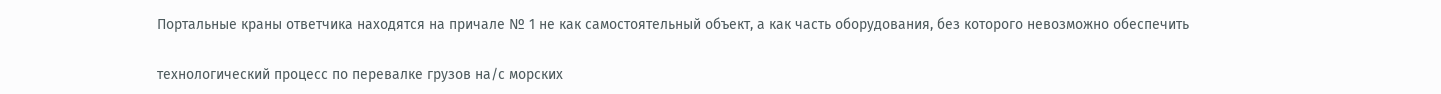Портальные краны ответчика находятся на причале № 1 не как самостоятельный объект, а как часть оборудования, без которого невозможно обеспечить

технологический процесс по перевалке грузов на/с морских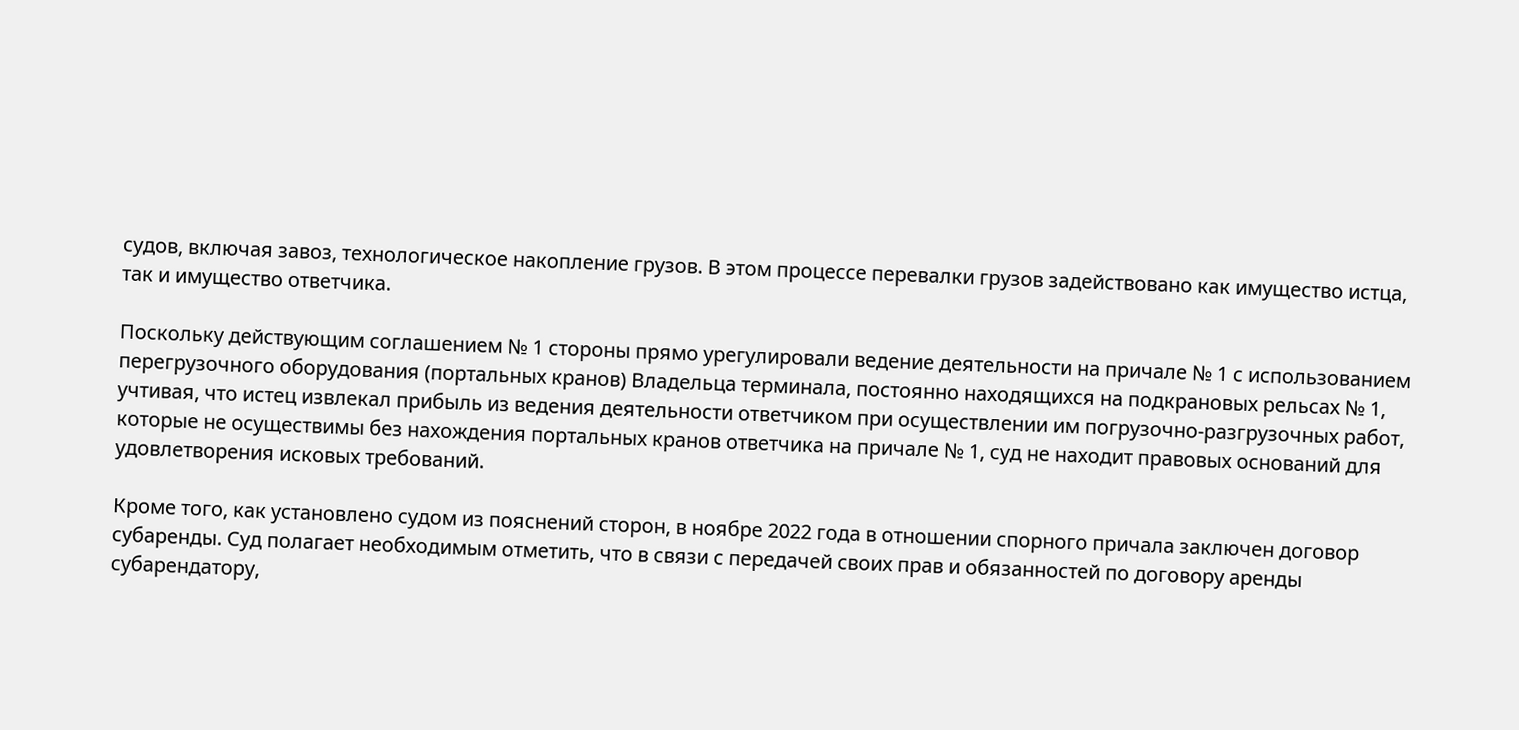судов, включая завоз, технологическое накопление грузов. В этом процессе перевалки грузов задействовано как имущество истца, так и имущество ответчика.

Поскольку действующим соглашением № 1 стороны прямо урегулировали ведение деятельности на причале № 1 с использованием перегрузочного оборудования (портальных кранов) Владельца терминала, постоянно находящихся на подкрановых рельсах № 1, учтивая, что истец извлекал прибыль из ведения деятельности ответчиком при осуществлении им погрузочно-разгрузочных работ, которые не осуществимы без нахождения портальных кранов ответчика на причале № 1, суд не находит правовых оснований для удовлетворения исковых требований.

Кроме того, как установлено судом из пояснений сторон, в ноябре 2022 года в отношении спорного причала заключен договор субаренды. Суд полагает необходимым отметить, что в связи с передачей своих прав и обязанностей по договору аренды субарендатору,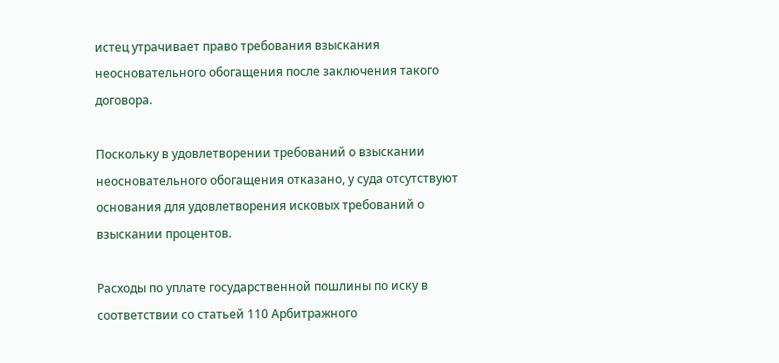истец утрачивает право требования взыскания неосновательного обогащения после заключения такого договора.

Поскольку в удовлетворении требований о взыскании неосновательного обогащения отказано, у суда отсутствуют основания для удовлетворения исковых требований о взыскании процентов.

Расходы по уплате государственной пошлины по иску в соответствии со статьей 110 Арбитражного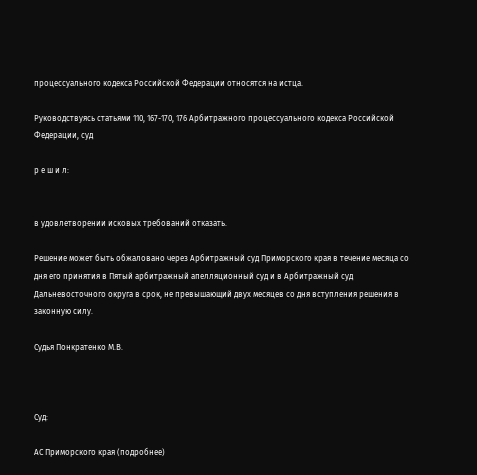процессуального кодекса Российской Федерации относятся на истца.

Руководствуясь статьями 110, 167-170, 176 Арбитражного процессуального кодекса Российской Федерации, суд

р е ш и л:


в удовлетворении исковых требований отказать.

Решение может быть обжаловано через Арбитражный суд Приморского края в течение месяца со дня его принятия в Пятый арбитражный апелляционный суд и в Арбитражный суд Дальневосточного округа в срок, не превышающий двух месяцев со дня вступления решения в законную силу.

Судья Понкратенко М.В.



Суд:

АС Приморского края (подробнее)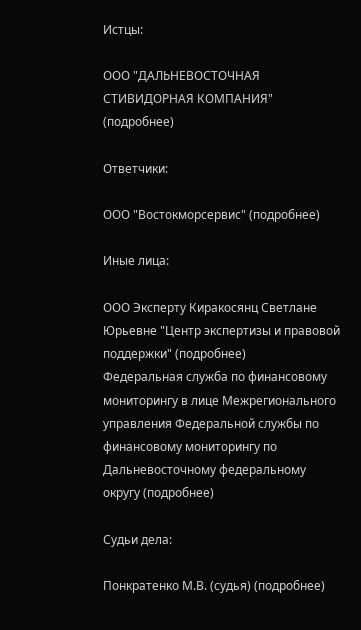Истцы:

ООО "ДАЛЬНЕВОСТОЧНАЯ СТИВИДОРНАЯ КОМПАНИЯ" (подробнее)

Ответчики:

ООО "Востокморсервис" (подробнее)

Иные лица:

ООО Эксперту Киракосянц Светлане Юрьевне "Центр экспертизы и правовой поддержки" (подробнее)
Федеральная служба по финансовому мониторингу в лице Межрегионального управления Федеральной службы по финансовому мониторингу по Дальневосточному федеральному округу (подробнее)

Судьи дела:

Понкратенко М.В. (судья) (подробнее)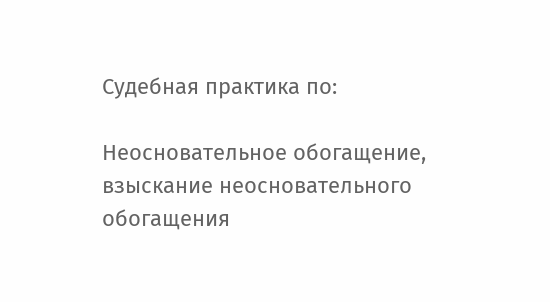Судебная практика по:

Неосновательное обогащение, взыскание неосновательного обогащения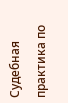Судебная практика по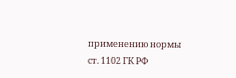применению нормы ст. 1102 ГК РФ